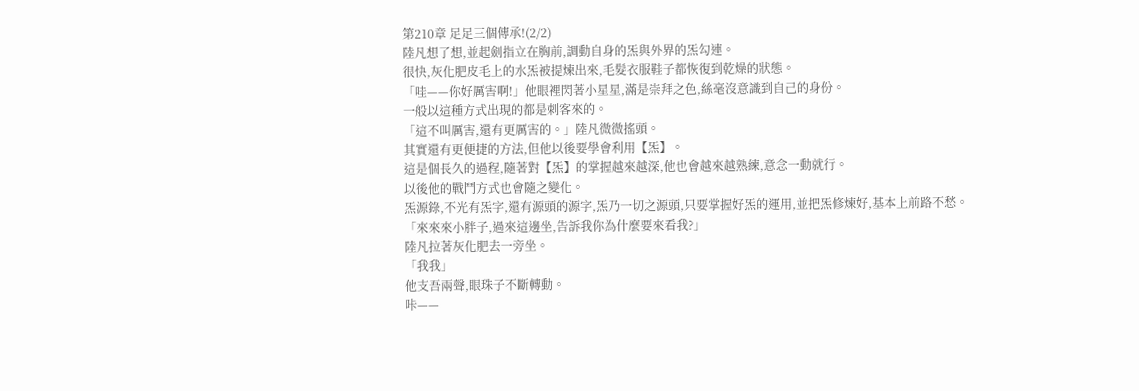第210章 足足三個傳承!(2/2)
陸凡想了想,並起劍指立在胸前,調動自身的炁與外界的炁勾連。
很快,灰化肥皮毛上的水炁被提煉出來,毛髮衣服鞋子都恢復到乾燥的狀態。
「哇——你好厲害啊!」他眼裡閃著小星星,滿是崇拜之色,絲毫沒意識到自己的身份。
一般以這種方式出現的都是刺客來的。
「這不叫厲害,還有更厲害的。」陸凡微微搖頭。
其實還有更便捷的方法,但他以後要學會利用【炁】。
這是個長久的過程,隨著對【炁】的掌握越來越深,他也會越來越熟練,意念一動就行。
以後他的戰鬥方式也會隨之變化。
炁源錄,不光有炁字,還有源頭的源字,炁乃一切之源頭,只要掌握好炁的運用,並把炁修煉好,基本上前路不愁。
「來來來小胖子,過來這邊坐,告訴我你為什麼要來看我?」
陸凡拉著灰化肥去一旁坐。
「我我」
他支吾兩聲,眼珠子不斷轉動。
咔——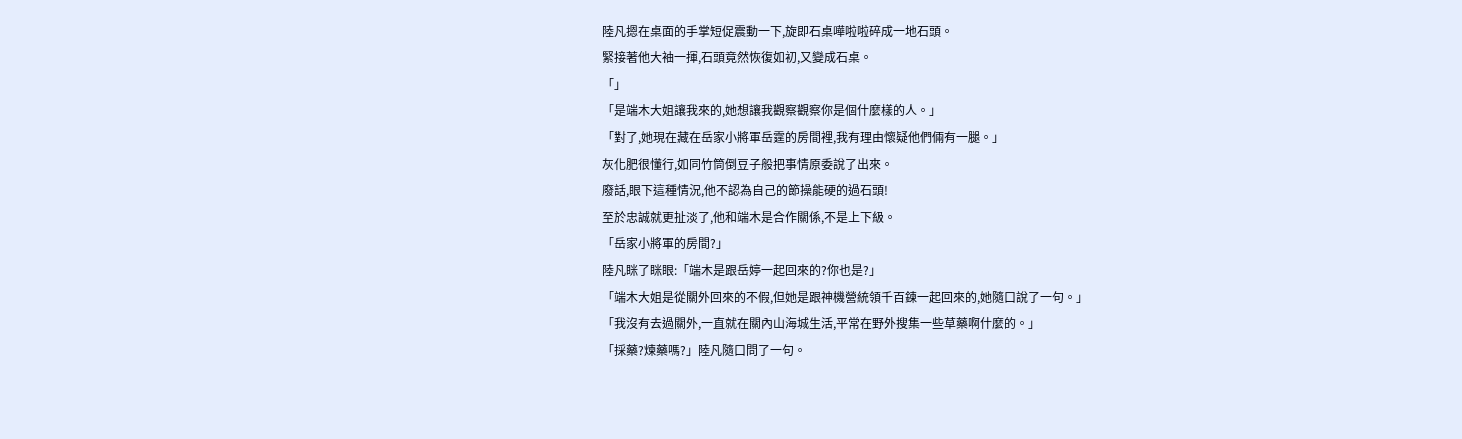陸凡摁在桌面的手掌短促震動一下,旋即石桌嘩啦啦碎成一地石頭。
緊接著他大袖一揮,石頭竟然恢復如初,又變成石桌。
「」
「是端木大姐讓我來的,她想讓我觀察觀察你是個什麼樣的人。」
「對了,她現在藏在岳家小將軍岳霆的房間裡,我有理由懷疑他們倆有一腿。」
灰化肥很懂行,如同竹筒倒豆子般把事情原委說了出來。
廢話,眼下這種情況,他不認為自己的節操能硬的過石頭!
至於忠誠就更扯淡了,他和端木是合作關係,不是上下級。
「岳家小將軍的房間?」
陸凡眯了眯眼:「端木是跟岳婷一起回來的?你也是?」
「端木大姐是從關外回來的不假,但她是跟神機營統領千百鍊一起回來的,她隨口說了一句。」
「我沒有去過關外,一直就在關內山海城生活,平常在野外搜集一些草藥啊什麼的。」
「採藥?煉藥嗎?」陸凡隨口問了一句。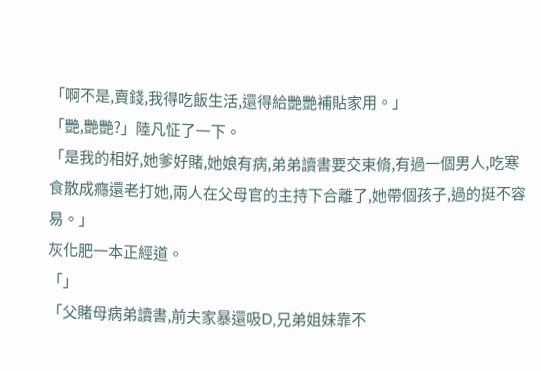「啊不是,賣錢,我得吃飯生活,還得給艷艷補貼家用。」
「艷,艷艷?」陸凡怔了一下。
「是我的相好,她爹好賭,她娘有病,弟弟讀書要交束脩,有過一個男人,吃寒食散成癮還老打她,兩人在父母官的主持下合離了,她帶個孩子,過的挺不容易。」
灰化肥一本正經道。
「」
「父賭母病弟讀書,前夫家暴還吸D,兄弟姐妹靠不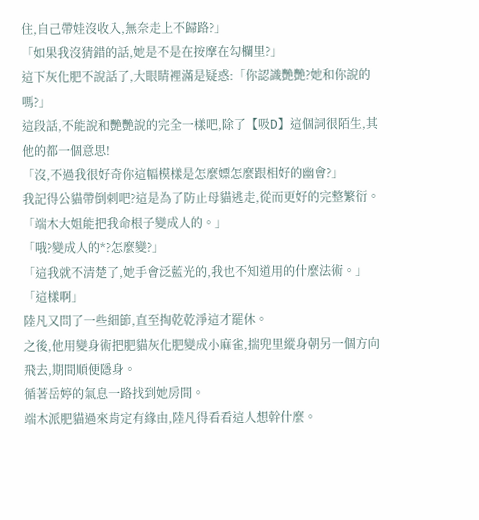住,自己帶娃沒收入,無奈走上不歸路?」
「如果我沒猜錯的話,她是不是在按摩在勾欄里?」
這下灰化肥不說話了,大眼睛裡滿是疑惑:「你認識艷艷?她和你說的嗎?」
這段話,不能說和艷艷說的完全一樣吧,除了【吸D】這個詞很陌生,其他的都一個意思!
「沒,不過我很好奇你這幅模樣是怎麼嫖怎麼跟相好的幽會?」
我記得公貓帶倒刺吧?這是為了防止母貓逃走,從而更好的完整繁衍。
「端木大姐能把我命根子變成人的。」
「哦?變成人的*?怎麼變?」
「這我就不清楚了,她手會泛藍光的,我也不知道用的什麼法術。」
「這樣啊」
陸凡又問了一些細節,直至掏乾乾淨這才罷休。
之後,他用變身術把肥貓灰化肥變成小麻雀,揣兜里縱身朝另一個方向飛去,期間順便隱身。
循著岳婷的氣息一路找到她房間。
端木派肥貓過來肯定有緣由,陸凡得看看這人想幹什麼。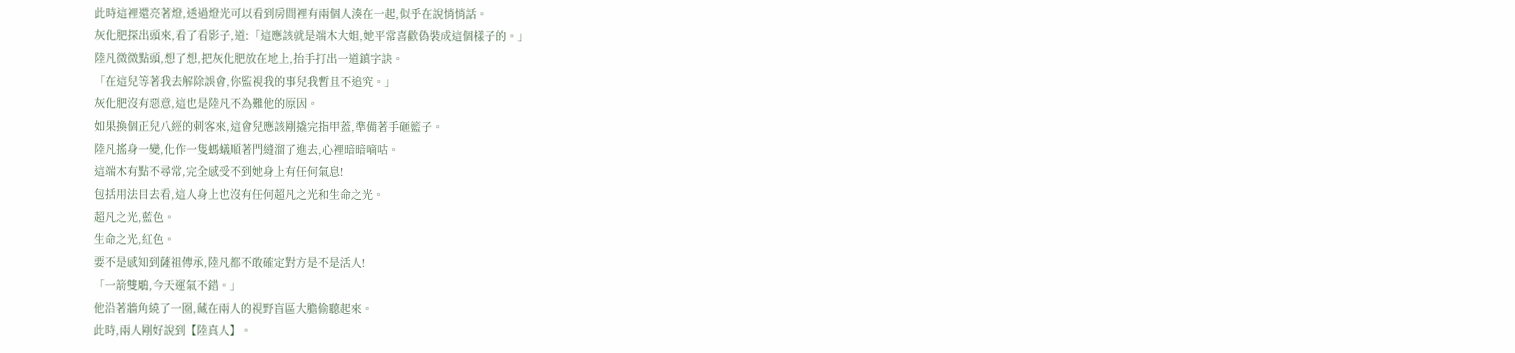此時這裡還亮著燈,透過燈光可以看到房間裡有兩個人湊在一起,似乎在說悄悄話。
灰化肥探出頭來,看了看影子,道:「這應該就是端木大姐,她平常喜歡偽裝成這個樣子的。」
陸凡微微點頭,想了想,把灰化肥放在地上,抬手打出一道鎮字訣。
「在這兒等著我去解除誤會,你監視我的事兒我暫且不追究。」
灰化肥沒有惡意,這也是陸凡不為難他的原因。
如果換個正兒八經的刺客來,這會兒應該剛撬完指甲蓋,準備著手砸籃子。
陸凡搖身一變,化作一隻螞蟻順著門縫溜了進去,心裡暗暗嘀咕。
這端木有點不尋常,完全感受不到她身上有任何氣息!
包括用法目去看,這人身上也沒有任何超凡之光和生命之光。
超凡之光,藍色。
生命之光,紅色。
要不是感知到薩祖傳承,陸凡都不敢確定對方是不是活人!
「一箭雙鵰,今天運氣不錯。」
他沿著牆角繞了一圈,藏在兩人的視野盲區大膽偷聽起來。
此時,兩人剛好說到【陸真人】。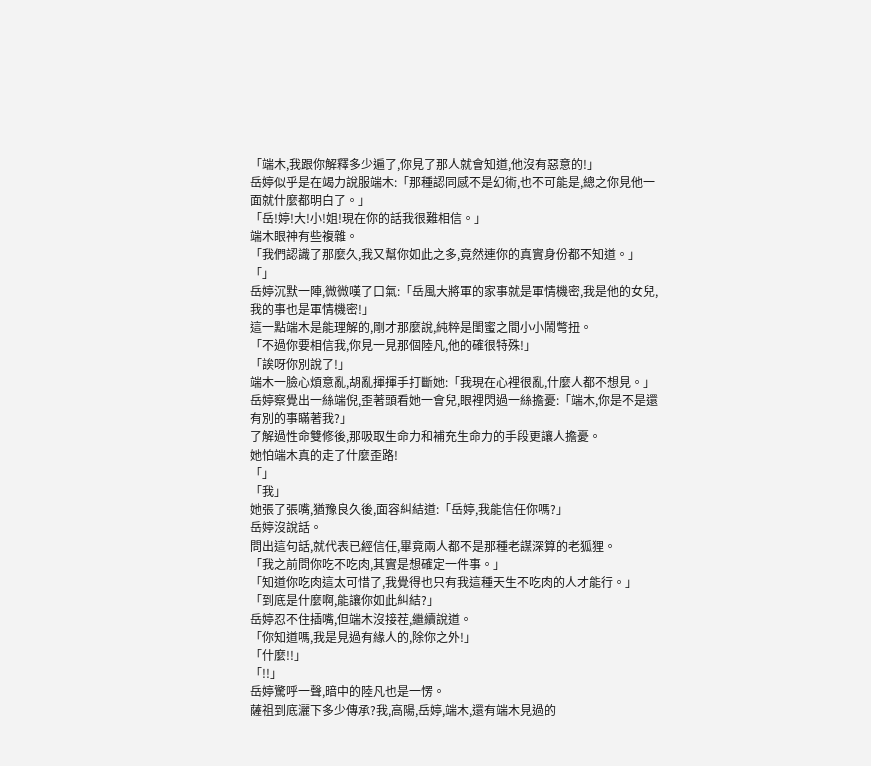「端木,我跟你解釋多少遍了,你見了那人就會知道,他沒有惡意的!」
岳婷似乎是在竭力說服端木:「那種認同感不是幻術,也不可能是,總之你見他一面就什麼都明白了。」
「岳!婷!大!小!姐!現在你的話我很難相信。」
端木眼神有些複雜。
「我們認識了那麼久,我又幫你如此之多,竟然連你的真實身份都不知道。」
「」
岳婷沉默一陣,微微嘆了口氣:「岳風大將軍的家事就是軍情機密,我是他的女兒,我的事也是軍情機密!」
這一點端木是能理解的,剛才那麼說,純粹是閨蜜之間小小鬧彆扭。
「不過你要相信我,你見一見那個陸凡,他的確很特殊!」
「誒呀你別說了!」
端木一臉心煩意亂,胡亂揮揮手打斷她:「我現在心裡很亂,什麼人都不想見。」
岳婷察覺出一絲端倪,歪著頭看她一會兒,眼裡閃過一絲擔憂:「端木,你是不是還有別的事瞞著我?」
了解過性命雙修後,那吸取生命力和補充生命力的手段更讓人擔憂。
她怕端木真的走了什麼歪路!
「」
「我」
她張了張嘴,猶豫良久後,面容糾結道:「岳婷,我能信任你嗎?」
岳婷沒說話。
問出這句話,就代表已經信任,畢竟兩人都不是那種老謀深算的老狐狸。
「我之前問你吃不吃肉,其實是想確定一件事。」
「知道你吃肉這太可惜了,我覺得也只有我這種天生不吃肉的人才能行。」
「到底是什麼啊,能讓你如此糾結?」
岳婷忍不住插嘴,但端木沒接茬,繼續說道。
「你知道嗎,我是見過有緣人的,除你之外!」
「什麼!!」
「!!」
岳婷驚呼一聲,暗中的陸凡也是一愣。
薩祖到底灑下多少傳承?我,高陽,岳婷,端木,還有端木見過的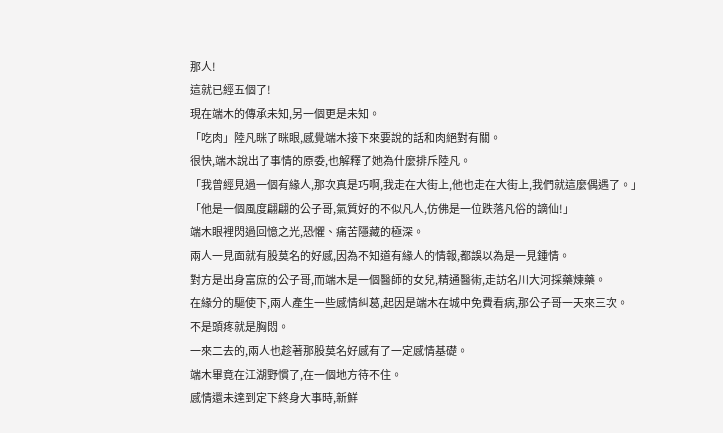那人!
這就已經五個了!
現在端木的傳承未知,另一個更是未知。
「吃肉」陸凡眯了眯眼,感覺端木接下來要說的話和肉絕對有關。
很快,端木說出了事情的原委,也解釋了她為什麼排斥陸凡。
「我曾經見過一個有緣人,那次真是巧啊,我走在大街上,他也走在大街上,我們就這麼偶遇了。」
「他是一個風度翩翩的公子哥,氣質好的不似凡人,仿佛是一位跌落凡俗的謫仙!」
端木眼裡閃過回憶之光,恐懼、痛苦隱藏的極深。
兩人一見面就有股莫名的好感,因為不知道有緣人的情報,都誤以為是一見鍾情。
對方是出身富庶的公子哥,而端木是一個醫師的女兒,精通醫術,走訪名川大河採藥煉藥。
在緣分的驅使下,兩人產生一些感情糾葛,起因是端木在城中免費看病,那公子哥一天來三次。
不是頭疼就是胸悶。
一來二去的,兩人也趁著那股莫名好感有了一定感情基礎。
端木畢竟在江湖野慣了,在一個地方待不住。
感情還未達到定下終身大事時,新鮮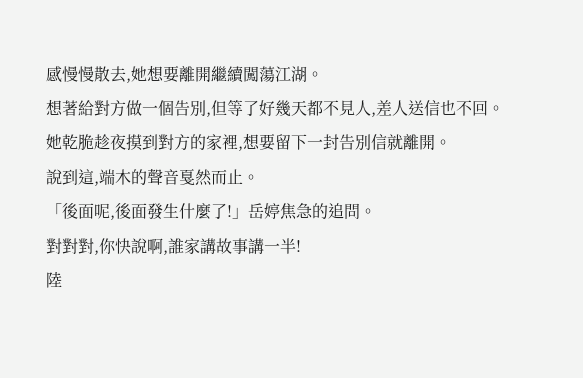感慢慢散去,她想要離開繼續闖蕩江湖。
想著給對方做一個告別,但等了好幾天都不見人,差人送信也不回。
她乾脆趁夜摸到對方的家裡,想要留下一封告別信就離開。
說到這,端木的聲音戛然而止。
「後面呢,後面發生什麼了!」岳婷焦急的追問。
對對對,你快說啊,誰家講故事講一半!
陸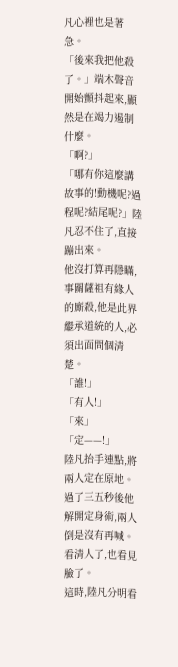凡心裡也是著急。
「後來我把他殺了。」端木聲音開始顫抖起來,顯然是在竭力遏制什麼。
「啊?」
「哪有你這麼講故事的!動機呢?過程呢?結尾呢?」陸凡忍不住了,直接蹦出來。
他沒打算再隱瞞,事關薩祖有緣人的廝殺,他是此界繼承道統的人,必須出面問個清楚。
「誰!」
「有人!」
「來」
「定——!」
陸凡抬手連點,將兩人定在原地。
過了三五秒後他解開定身術,兩人倒是沒有再喊。
看清人了,也看見臉了。
這時,陸凡分明看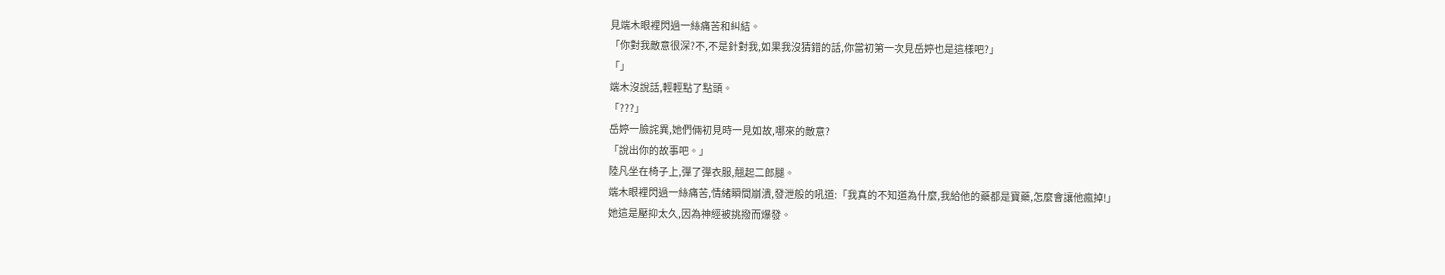見端木眼裡閃過一絲痛苦和糾結。
「你對我敵意很深?不,不是針對我,如果我沒猜錯的話,你當初第一次見岳婷也是這樣吧?」
「」
端木沒說話,輕輕點了點頭。
「???」
岳婷一臉詫異,她們倆初見時一見如故,哪來的敵意?
「說出你的故事吧。」
陸凡坐在椅子上,彈了彈衣服,翹起二郎腿。
端木眼裡閃過一絲痛苦,情緒瞬間崩潰,發泄般的吼道:「我真的不知道為什麼,我給他的藥都是寶藥,怎麼會讓他瘋掉!」
她這是壓抑太久,因為神經被挑撥而爆發。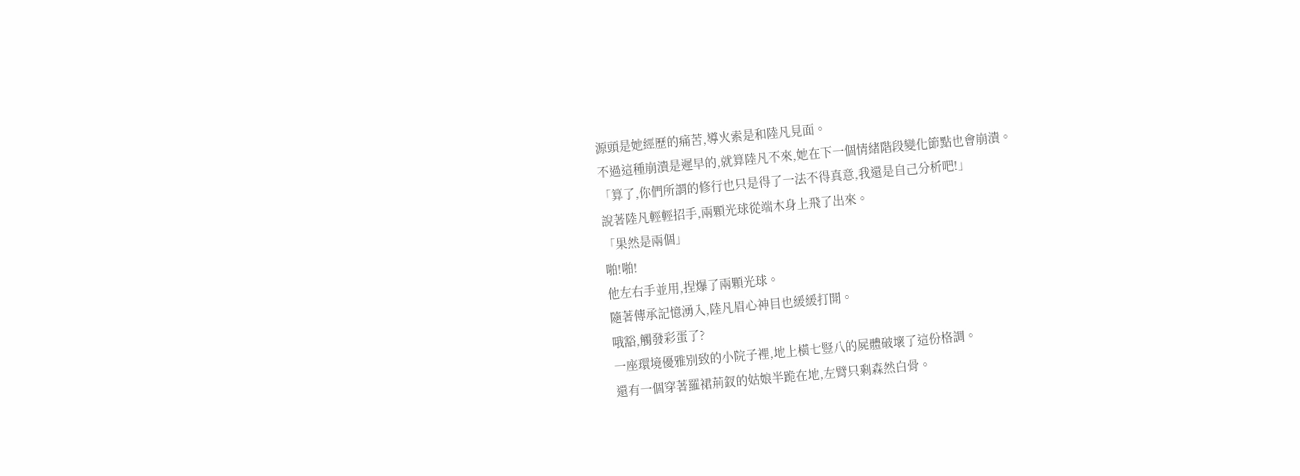源頭是她經歷的痛苦,導火索是和陸凡見面。
不過這種崩潰是遲早的,就算陸凡不來,她在下一個情緒階段變化節點也會崩潰。
「算了,你們所謂的修行也只是得了一法不得真意,我還是自己分析吧!」
說著陸凡輕輕招手,兩顆光球從端木身上飛了出來。
「果然是兩個」
啪!啪!
他左右手並用,捏爆了兩顆光球。
隨著傳承記憶湧入,陸凡眉心神目也緩緩打開。
哦豁,觸發彩蛋了?
一座環境優雅別致的小院子裡,地上橫七豎八的屍體破壞了這份格調。
還有一個穿著羅裙荊釵的姑娘半跪在地,左臂只剩森然白骨。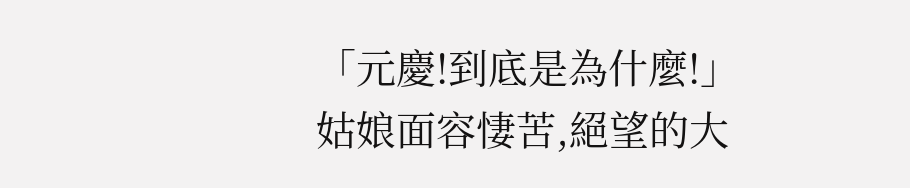「元慶!到底是為什麼!」
姑娘面容悽苦,絕望的大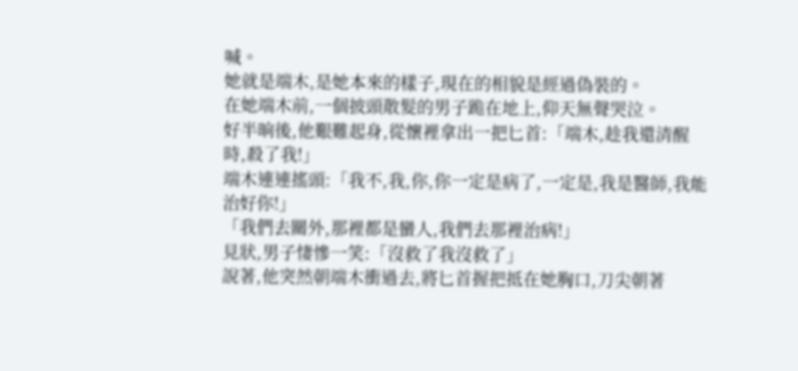喊。
她就是端木,是她本來的樣子,現在的相貌是經過偽裝的。
在她端木前,一個披頭散髮的男子跪在地上,仰天無聲哭泣。
好半晌後,他艱難起身,從懷裡拿出一把匕首:「端木,趁我還清醒時,殺了我!」
端木連連搖頭:「我不,我,你,你一定是病了,一定是,我是醫師,我能治好你!」
「我們去關外,那裡都是蠻人,我們去那裡治病!」
見狀,男子悽慘一笑:「沒救了我沒救了」
說著,他突然朝端木衝過去,將匕首握把抵在她胸口,刀尖朝著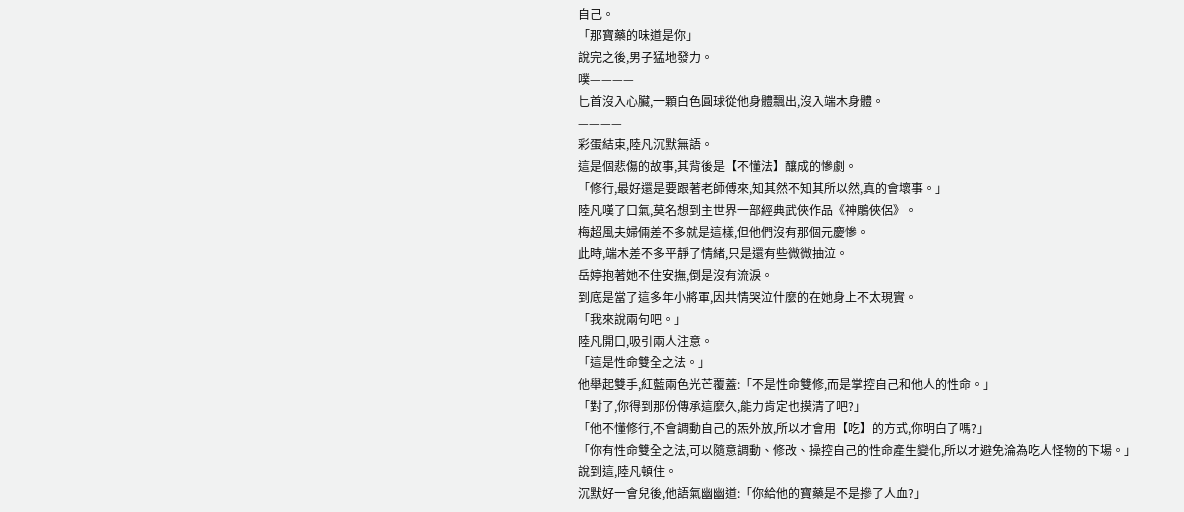自己。
「那寶藥的味道是你」
說完之後,男子猛地發力。
噗————
匕首沒入心臟,一顆白色圓球從他身體飄出,沒入端木身體。
————
彩蛋結束,陸凡沉默無語。
這是個悲傷的故事,其背後是【不懂法】釀成的慘劇。
「修行,最好還是要跟著老師傅來,知其然不知其所以然,真的會壞事。」
陸凡嘆了口氣,莫名想到主世界一部經典武俠作品《神鵰俠侶》。
梅超風夫婦倆差不多就是這樣,但他們沒有那個元慶慘。
此時,端木差不多平靜了情緒,只是還有些微微抽泣。
岳婷抱著她不住安撫,倒是沒有流淚。
到底是當了這多年小將軍,因共情哭泣什麼的在她身上不太現實。
「我來說兩句吧。」
陸凡開口,吸引兩人注意。
「這是性命雙全之法。」
他舉起雙手,紅藍兩色光芒覆蓋:「不是性命雙修,而是掌控自己和他人的性命。」
「對了,你得到那份傳承這麼久,能力肯定也摸清了吧?」
「他不懂修行,不會調動自己的炁外放,所以才會用【吃】的方式,你明白了嗎?」
「你有性命雙全之法,可以隨意調動、修改、操控自己的性命產生變化,所以才避免淪為吃人怪物的下場。」
說到這,陸凡頓住。
沉默好一會兒後,他語氣幽幽道:「你給他的寶藥是不是摻了人血?」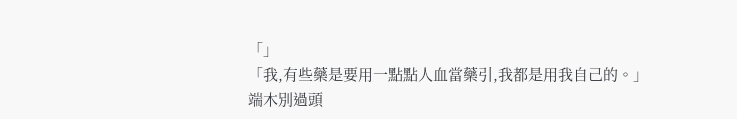「」
「我,有些藥是要用一點點人血當藥引,我都是用我自己的。」
端木別過頭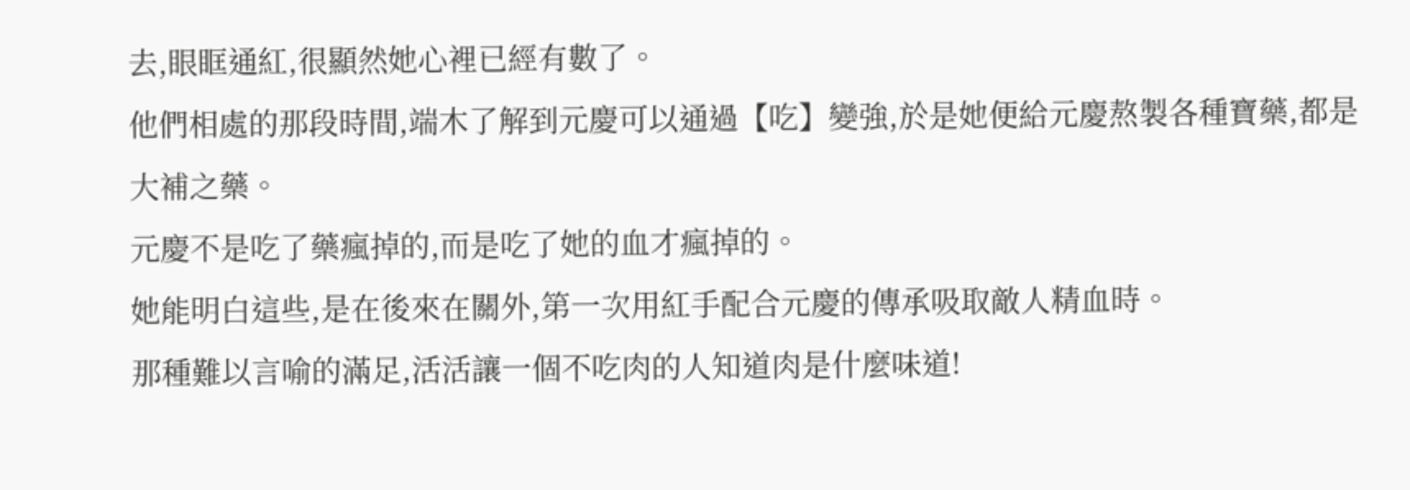去,眼眶通紅,很顯然她心裡已經有數了。
他們相處的那段時間,端木了解到元慶可以通過【吃】變強,於是她便給元慶熬製各種寶藥,都是大補之藥。
元慶不是吃了藥瘋掉的,而是吃了她的血才瘋掉的。
她能明白這些,是在後來在關外,第一次用紅手配合元慶的傳承吸取敵人精血時。
那種難以言喻的滿足,活活讓一個不吃肉的人知道肉是什麼味道!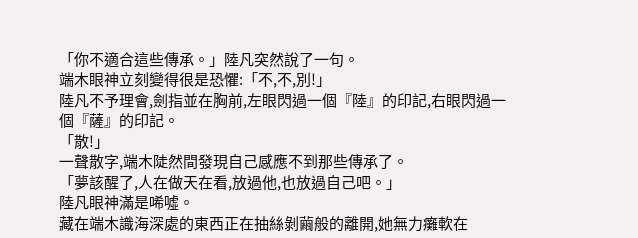「你不適合這些傳承。」陸凡突然說了一句。
端木眼神立刻變得很是恐懼:「不,不,別!」
陸凡不予理會,劍指並在胸前,左眼閃過一個『陸』的印記,右眼閃過一個『薩』的印記。
「散!」
一聲散字,端木陡然間發現自己感應不到那些傳承了。
「夢該醒了,人在做天在看,放過他,也放過自己吧。」
陸凡眼神滿是唏噓。
藏在端木識海深處的東西正在抽絲剝繭般的離開,她無力癱軟在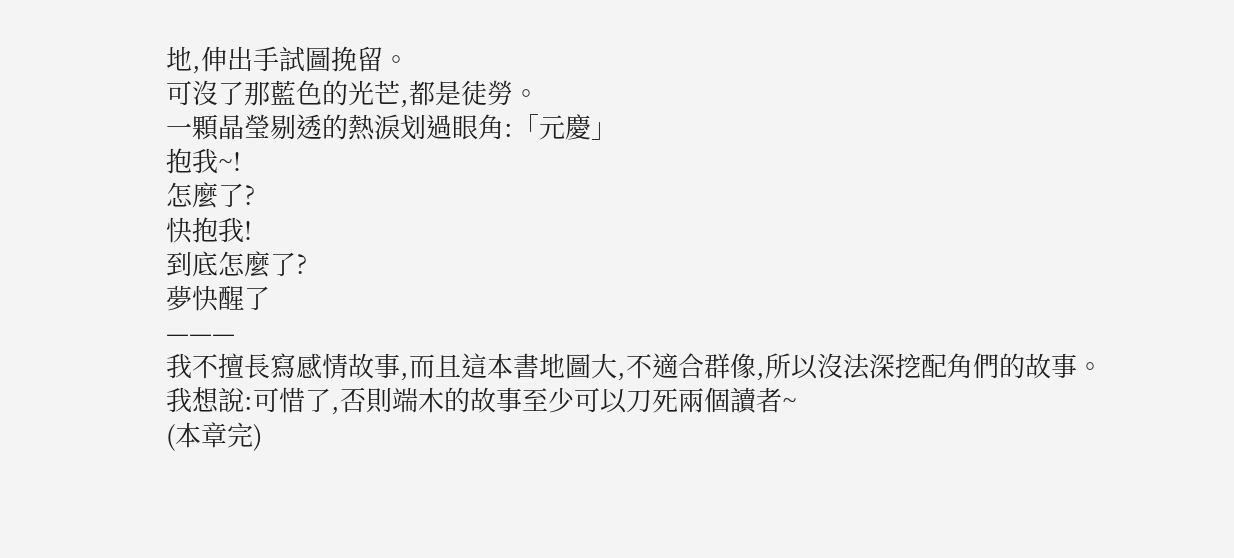地,伸出手試圖挽留。
可沒了那藍色的光芒,都是徒勞。
一顆晶瑩剔透的熱淚划過眼角:「元慶」
抱我~!
怎麼了?
快抱我!
到底怎麼了?
夢快醒了
———
我不擅長寫感情故事,而且這本書地圖大,不適合群像,所以沒法深挖配角們的故事。
我想說:可惜了,否則端木的故事至少可以刀死兩個讀者~
(本章完)